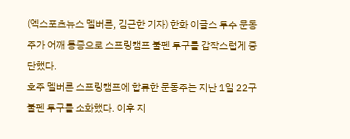(엑스포츠뉴스 멜버른, 김근한 기자) 한화 이글스 투수 문동주가 어깨 통증으로 스프링캠프 불펜 투구를 갑작스럽게 중단했다.
호주 멜버른 스프링캠프에 합류한 문동주는 지난 1일 22구 불펜 투구를 소화했다. 이후 지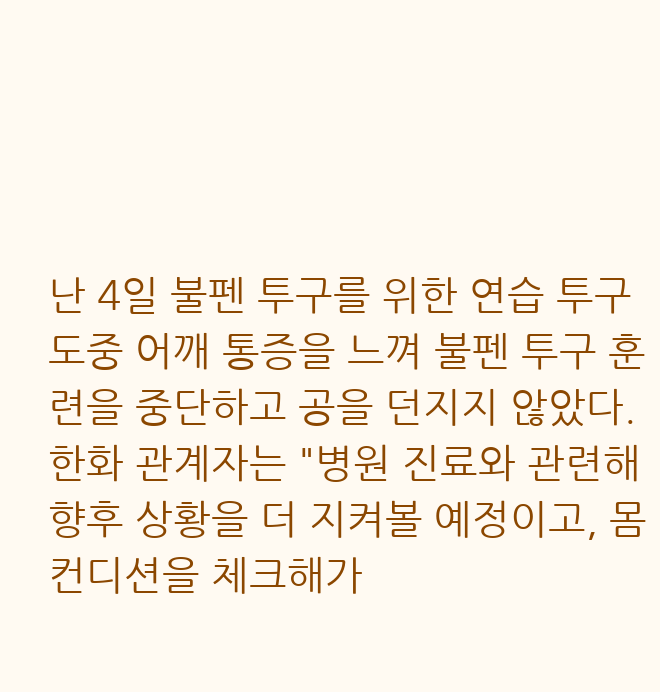난 4일 불펜 투구를 위한 연습 투구 도중 어깨 통증을 느껴 불펜 투구 훈련을 중단하고 공을 던지지 않았다.
한화 관계자는 "병원 진료와 관련해 향후 상황을 더 지켜볼 예정이고, 몸 컨디션을 체크해가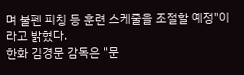며 불펜 피칭 등 훈련 스케줄을 조절할 예정"이라고 밝혔다.
한화 김경문 감독은 "문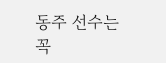동주 선수는 꼭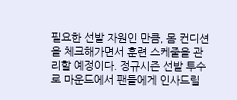필요한 선발 자원인 만큼, 몸 컨디션을 체크해가면서 훈련 스케줄을 관리할 예정이다. 정규시즌 선발 투수로 마운드에서 팬들에게 인사드릴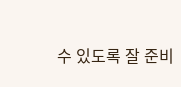수 있도록 잘 준비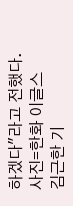하겠다"라고 전했다.
사진=한화 이글스
김근한 기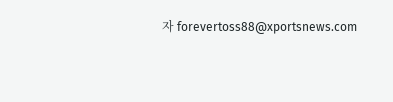자 forevertoss88@xportsnews.com